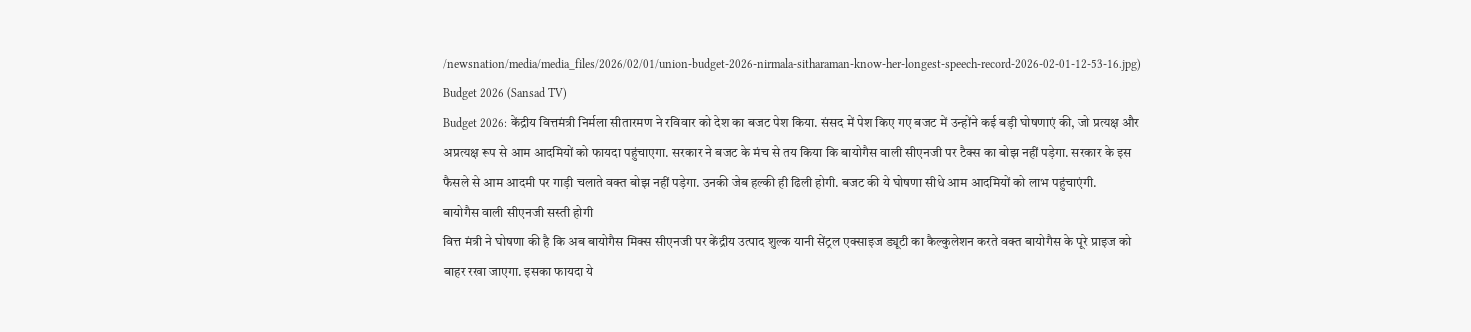/newsnation/media/media_files/2026/02/01/union-budget-2026-nirmala-sitharaman-know-her-longest-speech-record-2026-02-01-12-53-16.jpg)
Budget 2026 (Sansad TV)
Budget 2026: केंद्रीय वित्तमंत्री निर्मला सीतारमण ने रविवार को देश का बजट पेश किया. संसद में पेश किए गए बजट में उन्होंने कई बड़ी घोषणाएं की, जो प्रत्यक्ष और अप्रत्यक्ष रूप से आम आदमियों को फायदा पहुंचाएगा. सरकार ने बजट के मंच से तय किया कि बायोगैस वाली सीएनजी पर टैक्स का बोझ नहीं पड़ेगा. सरकार के इस फैसले से आम आदमी पर गाड़ी चलाते वक्त बोझ नहीं पड़ेगा. उनकी जेब हल्की ही ढिली होगी. बजट की ये घोषणा सीधे आम आदमियों को लाभ पहुंचाएंगी.
बायोगैस वाली सीएनजी सस्ती होगी
वित्त मंत्री ने घोषणा की है कि अब बायोगैस मिक्स सीएनजी पर केंद्रीय उत्पाद शुल्क यानी सेंट्रल एक्साइज ड्यूटी का कैल्कुलेशन करते वक्त बायोगैस के पूरे प्राइज को बाहर रखा जाएगा. इसका फायदा ये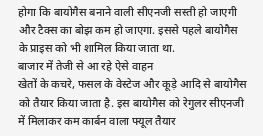होगा कि बायोगैस बनाने वाली सीएनजी सस्ती हो जाएगी और टैक्स का बोझ कम हो जाएगा. इससे पहले बायोगैस के प्राइस को भी शामिल किया जाता था.
बाजार में तेजी से आ रहे ऐसे वाहन
खेतों के कचरे, फसल के वेस्टेज और कूड़े आदि से बायोगैस को तैयार किया जाता है. इस बायोगैस को रेगुलर सीएनजी में मिलाकर कम कार्बन वाला फ्यूल तैयार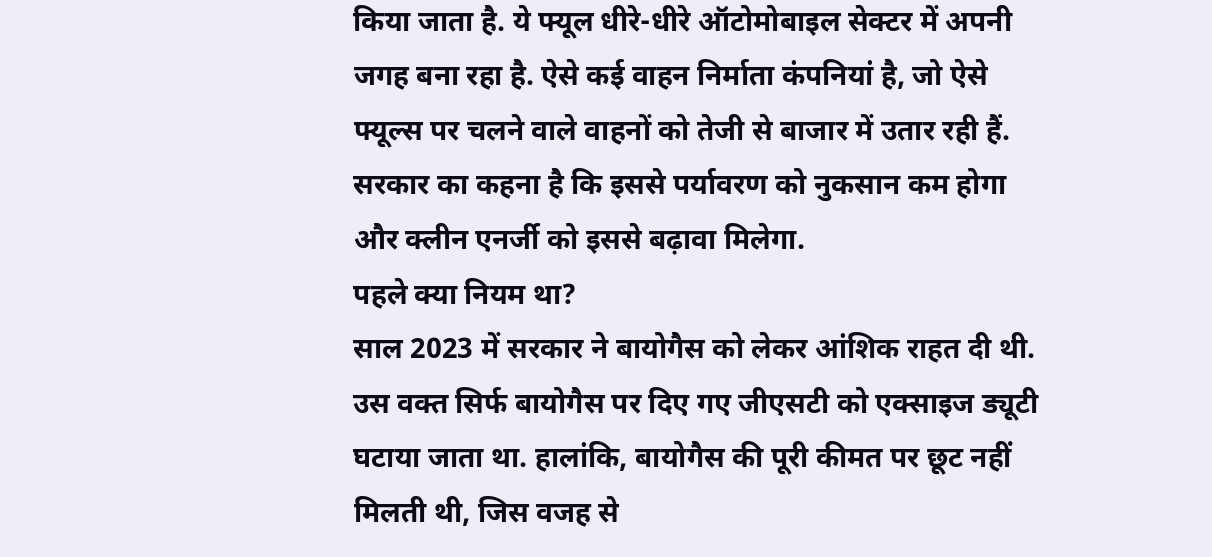किया जाता है. ये फ्यूल धीरे-धीरे ऑटोमोबाइल सेक्टर में अपनी जगह बना रहा है. ऐसे कई वाहन निर्माता कंपनियां है, जो ऐसे फ्यूल्स पर चलने वाले वाहनों को तेजी से बाजार में उतार रही हैं. सरकार का कहना है कि इससे पर्यावरण को नुकसान कम होगा और क्लीन एनर्जी को इससे बढ़ावा मिलेगा.
पहले क्या नियम था?
साल 2023 में सरकार ने बायोगैस को लेकर आंशिक राहत दी थी. उस वक्त सिर्फ बायोगैस पर दिए गए जीएसटी को एक्साइज ड्यूटी घटाया जाता था. हालांकि, बायोगैस की पूरी कीमत पर छूट नहीं मिलती थी, जिस वजह से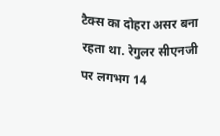टैक्स का दोहरा असर बना रहता था. रेगुलर सीएनजी पर लगभग 14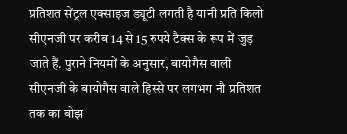प्रतिशत सेंट्रल एक्साइज ड्यूटी लगती है यानी प्रति किलो सीएनजी पर करीब 14 से 15 रुपये टैक्स के रूप में जुड़ जाते हैं. पुराने नियमों के अनुसार, बायोगैस वाली सीएनजी के बायोगैस वाले हिस्से पर लगभग नौ प्रतिशत तक का बोझ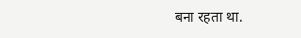बना रहता था.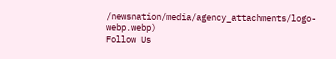/newsnation/media/agency_attachments/logo-webp.webp)
Follow Us